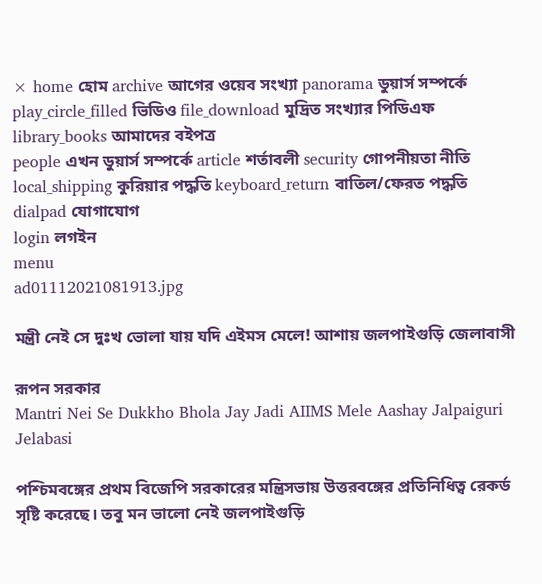× home হোম archive আগের ওয়েব সংখ্যা panorama ডুয়ার্স সম্পর্কে play_circle_filled ভিডিও file_download মুদ্রিত সংখ্যার পিডিএফ library_books আমাদের বইপত্র
people এখন ডুয়ার্স সম্পর্কে article শর্তাবলী security গোপনীয়তা নীতি local_shipping কুরিয়ার পদ্ধতি keyboard_return বাতিল/ফেরত পদ্ধতি dialpad যোগাযোগ
login লগইন
menu
ad01112021081913.jpg

মন্ত্রী নেই সে দুঃখ ভোলা যায় যদি এইমস মেলে! আশায় জলপাইগুড়ি জেলাবাসী

রূপন সরকার
Mantri Nei Se Dukkho Bhola Jay Jadi AIIMS Mele Aashay Jalpaiguri Jelabasi

পশ্চিমবঙ্গের প্রথম বিজেপি সরকারের মন্ত্রিসভায় উত্তরবঙ্গের প্রতিনিধিত্ব রেকর্ড সৃষ্টি করেছে। তবু মন ভালো নেই জলপাইগুড়ি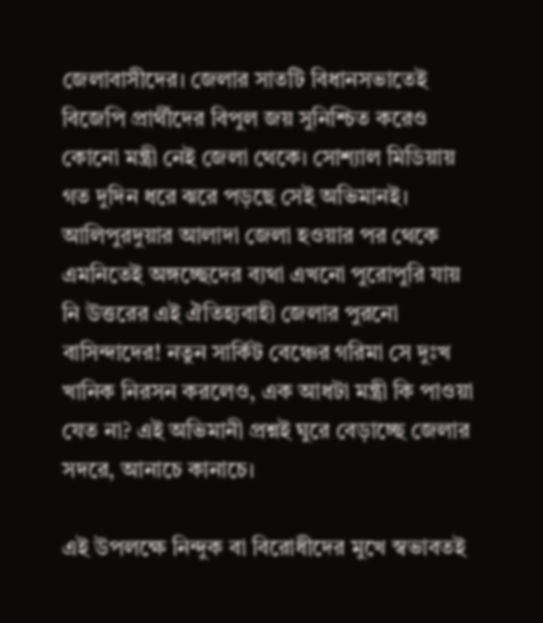জেলাবাসীদের। জেলার সাতটি বিধানসভাতেই বিজেপি প্রার্থীদের বিপুল জয় সুনিশ্চিত করেও কোনো মন্ত্রী নেই জেলা থেকে। সোশ্যাল মিডিয়ায় গত দুদিন ধরে ঝরে পড়ছে সেই অভিমানই। আলিপুরদুয়ার আলাদা জেলা হওয়ার পর থেকে এমনিতেই অঙ্গচ্ছেদের ব্যথা এখনো পুরোপুরি যায় নি উত্তরের এই ঐতিহ্যবাহী জেলার পুরনো বাসিন্দাদের! নতুন সার্কিট বেঞ্চের গরিমা সে দুঃখ খানিক নিরসন করলেও, এক আধটা মন্ত্রী কি পাওয়া যেত না? এই অভিমানী প্রশ্নই ঘুরে বেড়াচ্ছে জেলার সদরে, আনাচে কানাচে।

এই উপলক্ষে নিন্দুক বা বিরোধীদের মুখে স্বভাবতই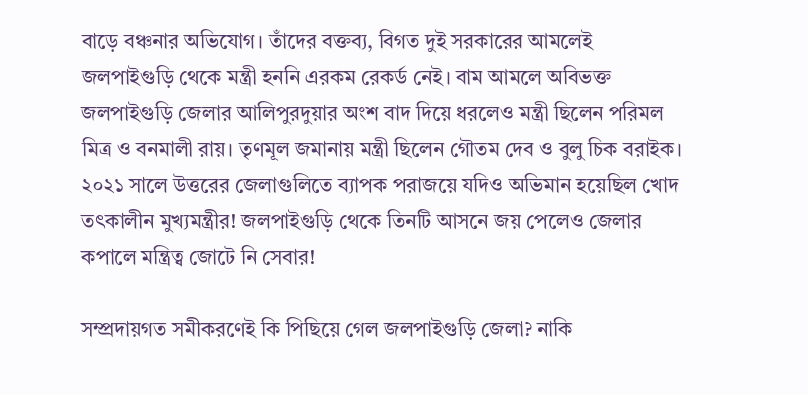বাড়ে বঞ্চনার অভিযোগ। তাঁদের বক্তব্য, বিগত দুই সরকারের আমলেই জলপাইগুড়ি থেকে মন্ত্রী হননি এরকম রেকর্ড নেই। বাম আমলে অবিভক্ত জলপাইগুড়ি জেলার আলিপুরদুয়ার অংশ বাদ দিয়ে ধরলেও মন্ত্রী ছিলেন পরিমল মিত্র ও বনমালী রায়। তৃণমূল জমানায় মন্ত্রী ছিলেন গৌতম দেব ও বুলু চিক বরাইক। ২০২১ সালে উত্তরের জেলাগুলিতে ব্যাপক পরাজয়ে যদিও অভিমান হয়েছিল খোদ তৎকালীন মুখ্যমন্ত্রীর! জলপাইগুড়ি থেকে তিনটি আসনে জয় পেলেও জেলার কপালে মন্ত্রিত্ব জোটে নি সেবার!

সম্প্রদায়গত সমীকরণেই কি পিছিয়ে গেল জলপাইগুড়ি জেলা? নাকি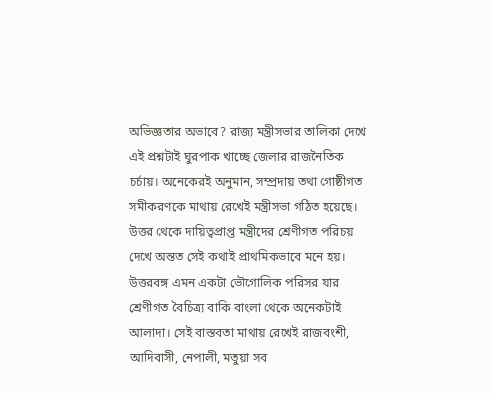অভিজ্ঞতার অভাবে? রাজ্য মন্ত্রীসভার তালিকা দেখে এই প্রশ্নটাই ঘুরপাক খাচ্ছে জেলার রাজনৈতিক চর্চায়। অনেকেরই অনুমান, সম্প্রদায় তথা গোষ্ঠীগত সমীকরণকে মাথায় রেখেই মন্ত্রীসভা গঠিত হয়েছে। উত্তর থেকে দায়িত্বপ্রাপ্ত মন্ত্রীদের শ্রেণীগত পরিচয় দেখে অন্তত সেই কথাই প্রাথমিকভাবে মনে হয়। উত্তরবঙ্গ এমন একটা ভৌগোলিক পরিসর যার শ্রেণীগত বৈচিত্র্য বাকি বাংলা থেকে অনেকটাই আলাদা। সেই বাস্তবতা মাথায় রেখেই রাজবংশী, আদিবাসী, নেপালী, মতুয়া সব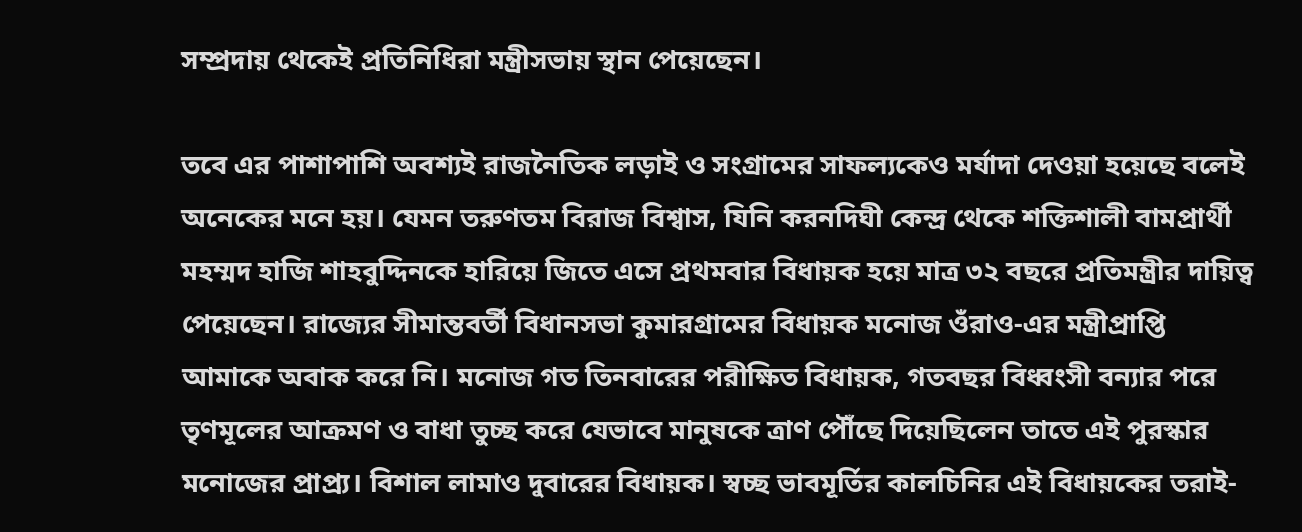সম্প্রদায় থেকেই প্রতিনিধিরা মন্ত্রীসভায় স্থান পেয়েছেন।

তবে এর পাশাপাশি অবশ্যই রাজনৈতিক লড়াই ও সংগ্রামের সাফল্যকেও মর্যাদা দেওয়া হয়েছে বলেই অনেকের মনে হয়। যেমন তরুণতম বিরাজ বিশ্বাস, যিনি করনদিঘী কেন্দ্র থেকে শক্তিশালী বামপ্রার্থী মহম্মদ হাজি শাহবুদ্দিনকে হারিয়ে জিতে এসে প্রথমবার বিধায়ক হয়ে মাত্র ৩২ বছরে প্রতিমন্ত্রীর দায়িত্ব পেয়েছেন। রাজ্যের সীমান্তবর্তী বিধানসভা কুমারগ্রামের বিধায়ক মনোজ ওঁরাও-এর মন্ত্রীপ্রাপ্তি আমাকে অবাক করে নি। মনোজ গত তিনবারের পরীক্ষিত বিধায়ক, গতবছর বিধ্বংসী বন্যার পরে তৃণমূলের আক্রমণ ও বাধা তুচ্ছ করে যেভাবে মানুষকে ত্রাণ পৌঁছে দিয়েছিলেন তাতে এই পুরস্কার মনোজের প্রাপ্র্য। বিশাল লামাও দুবারের বিধায়ক। স্বচ্ছ ভাবমূর্তির কালচিনির এই বিধায়কের তরাই-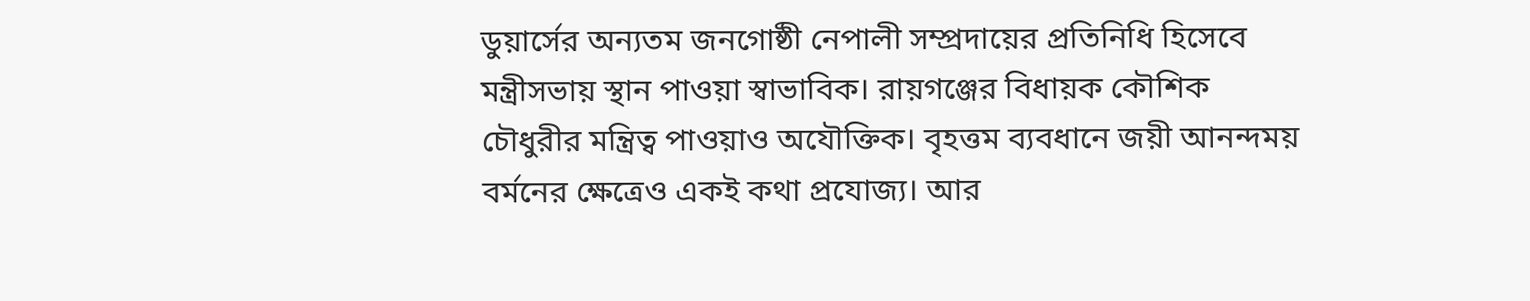ডুয়ার্সের অন্যতম জনগোষ্ঠী নেপালী সম্প্রদায়ের প্রতিনিধি হিসেবে মন্ত্রীসভায় স্থান পাওয়া স্বাভাবিক। রায়গঞ্জের বিধায়ক কৌশিক চৌধুরীর মন্ত্রিত্ব পাওয়াও অযৌক্তিক। বৃহত্তম ব্যবধানে জয়ী আনন্দময় বর্মনের ক্ষেত্রেও একই কথা প্রযোজ্য। আর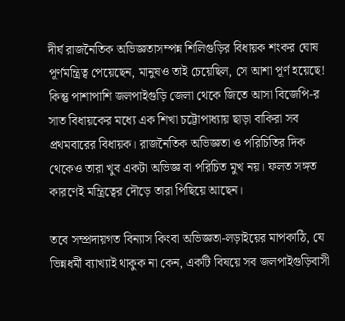দীর্ঘ রাজনৈতিক অভিজ্ঞতাসম্পন্ন শিলিগুড়ির বিধায়ক শংকর ঘোষ পূর্ণমন্ত্রিত্ব পেয়েছেন, মানুষও তাই চেয়েছিল, সে আশা পূর্ণ হয়েছে! কিন্তু পাশাপাশি জলপাইগুড়ি জেলা থেকে জিতে আসা বিজেপি-র সাত বিধায়কের মধ্যে এক শিখা চট্টোপাধ্যায় ছাড়া বাকিরা সব প্রথমবারের বিধায়ক। রাজনৈতিক অভিজ্ঞতা ও পরিচিতির দিক থেকেও তারা খুব একটা অভিজ্ঞ বা পরিচিত মুখ নয়। ফলত সঙ্গত কারণেই মন্ত্রিত্বের দৌড়ে তারা পিছিয়ে আছেন।

তবে সম্প্রদায়গত বিন্যাস কিংবা অভিজ্ঞতা-লড়াইয়ের মাপকাঠি, যে ভিন্নধর্মী ব্যাখ্যাই থাকুক না কেন, একটি বিষয়ে সব জলপাইগুড়িবাসী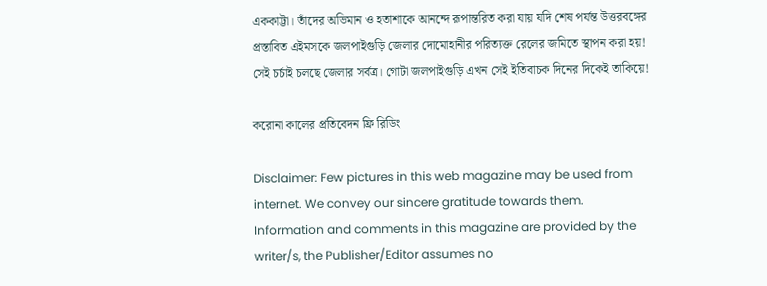এককাট্টা। তাঁদের অভিমান ও হতাশাকে আনন্দে রূপান্তরিত করা যায় যদি শেষ পর্যন্ত উত্তরবঙ্গের প্রস্তাবিত এইমসকে জলপাইগুড়ি জেলার দোমোহানীর পরিত্যক্ত রেলের জমিতে স্থাপন করা হয়! সেই চর্চাই চলছে জেলার সর্বত্র। গোটা জলপাইগুড়ি এখন সেই ইতিবাচক দিনের দিকেই তাকিয়ে!

করোনা কালের প্রতিবেদন ফ্রি রিডিং

Disclaimer: Few pictures in this web magazine may be used from internet. We convey our sincere gratitude towards them. Information and comments in this magazine are provided by the writer/s, the Publisher/Editor assumes no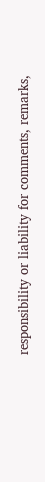responsibility or liability for comments, remarks,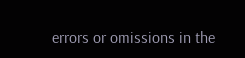errors or omissions in the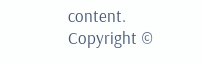content.
Copyright ©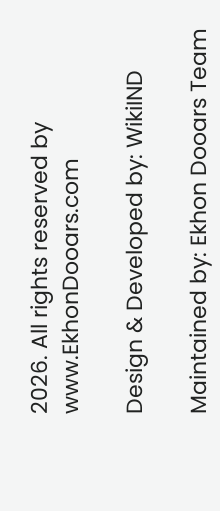2026. All rights reserved by www.EkhonDooars.com

Design & Developed by: WikiIND

Maintained by: Ekhon Dooars Team